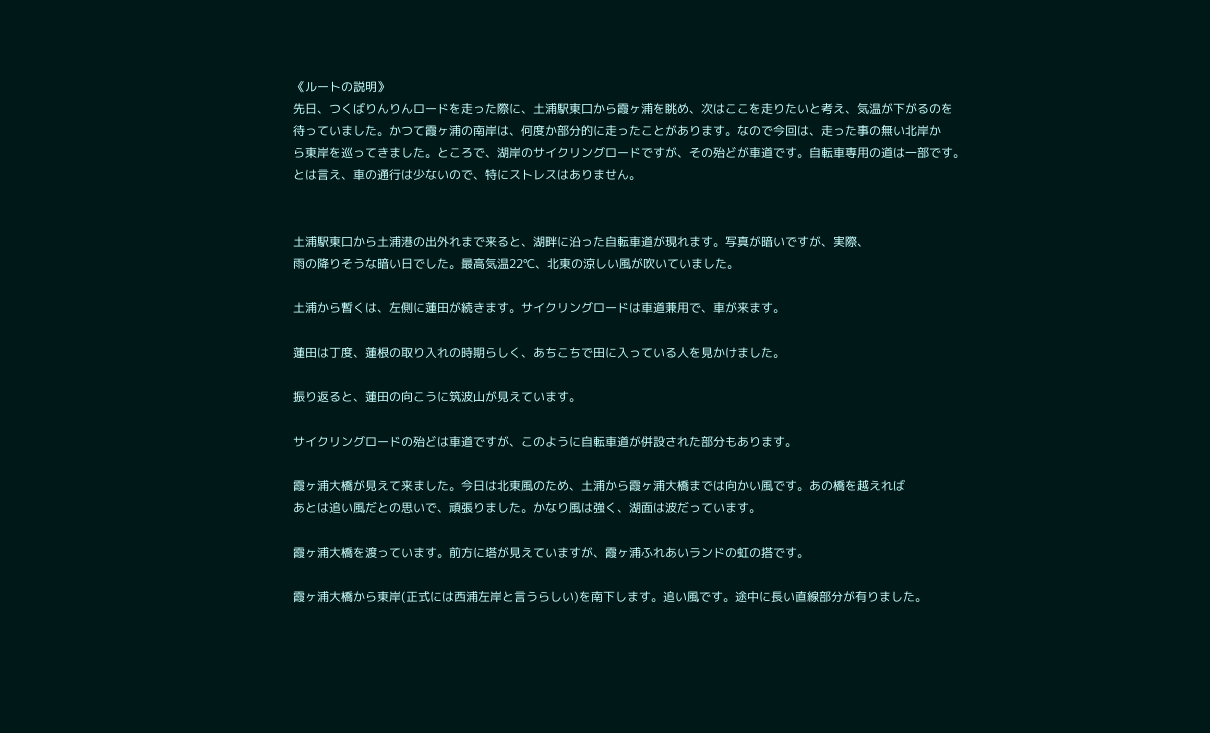《ルートの説明》
先日、つくばりんりんロードを走った際に、土浦駅東口から霞ヶ浦を眺め、次はここを走りたいと考え、気温が下がるのを
待っていました。かつて霞ヶ浦の南岸は、何度か部分的に走ったことがあります。なので今回は、走った事の無い北岸か
ら東岸を巡ってきました。ところで、湖岸のサイクリングロードですが、その殆どが車道です。自転車専用の道は一部です。
とは言え、車の通行は少ないので、特にストレスはありません。


土浦駅東口から土浦港の出外れまで来ると、湖畔に沿った自転車道が現れます。写真が暗いですが、実際、
雨の降りそうな暗い日でした。最高気温22℃、北東の涼しい風が吹いていました。

土浦から暫くは、左側に蓮田が続きます。サイクリングロードは車道兼用で、車が来ます。

蓮田は丁度、蓮根の取り入れの時期らしく、あちこちで田に入っている人を見かけました。

振り返ると、蓮田の向こうに筑波山が見えています。

サイクリングロードの殆どは車道ですが、このように自転車道が併設された部分もあります。

霞ヶ浦大橋が見えて来ました。今日は北東風のため、土浦から霞ヶ浦大橋までは向かい風です。あの橋を越えれば
あとは追い風だとの思いで、頑張りました。かなり風は強く、湖面は波だっています。

霞ヶ浦大橋を渡っています。前方に塔が見えていますが、霞ヶ浦ふれあいランドの虹の搭です。

霞ヶ浦大橋から東岸(正式には西浦左岸と言うらしい)を南下します。追い風です。途中に長い直線部分が有りました。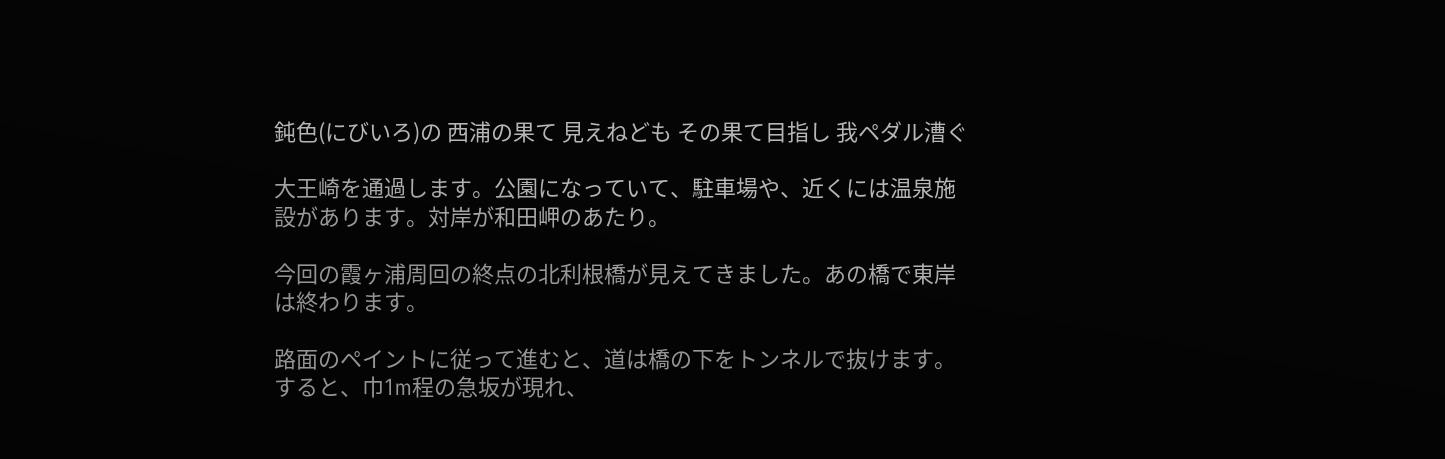鈍色(にびいろ)の 西浦の果て 見えねども その果て目指し 我ペダル漕ぐ

大王崎を通過します。公園になっていて、駐車場や、近くには温泉施設があります。対岸が和田岬のあたり。

今回の霞ヶ浦周回の終点の北利根橋が見えてきました。あの橋で東岸は終わります。

路面のペイントに従って進むと、道は橋の下をトンネルで抜けます。すると、巾1m程の急坂が現れ、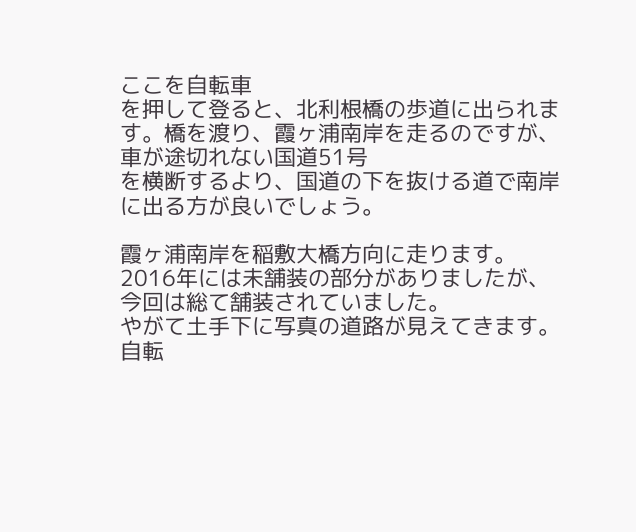ここを自転車
を押して登ると、北利根橋の歩道に出られます。橋を渡り、霞ヶ浦南岸を走るのですが、車が途切れない国道51号
を横断するより、国道の下を抜ける道で南岸に出る方が良いでしょう。

霞ヶ浦南岸を稲敷大橋方向に走ります。2016年には未舗装の部分がありましたが、今回は総て舗装されていました。
やがて土手下に写真の道路が見えてきます。自転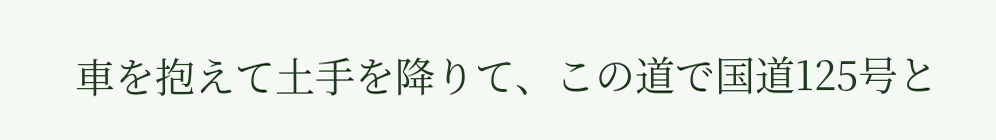車を抱えて土手を降りて、この道で国道125号と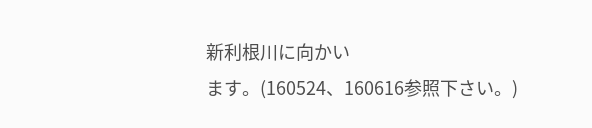新利根川に向かい
ます。(160524、160616参照下さい。)